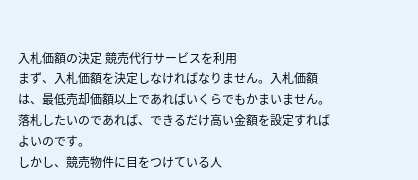入札価額の決定 競売代行サービスを利用
まず、入札価額を決定しなければなりません。入札価額は、最低売却価額以上であればいくらでもかまいません。
落札したいのであれば、できるだけ高い金額を設定すればよいのです。
しかし、競売物件に目をつけている人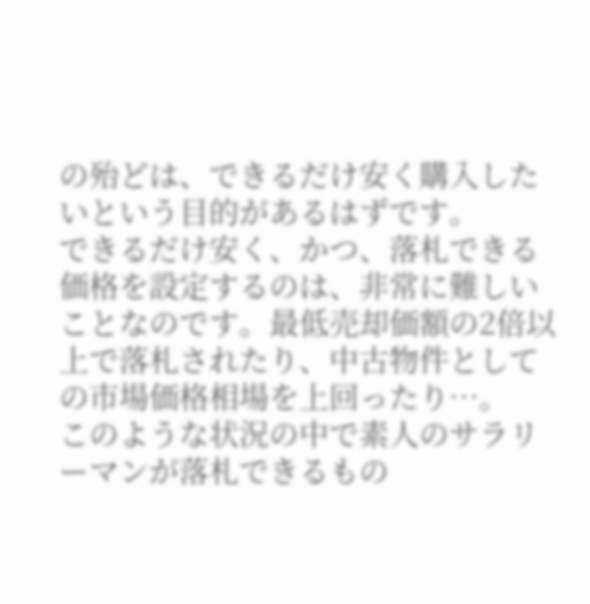の殆どは、できるだけ安く購入したいという目的があるはずです。
できるだけ安く、かつ、落札できる価格を設定するのは、非常に難しいことなのです。最低売却価額の2倍以上で落札されたり、中古物件としての市場価格相場を上回ったり…。
このような状況の中で素人のサラリーマンが落札できるもの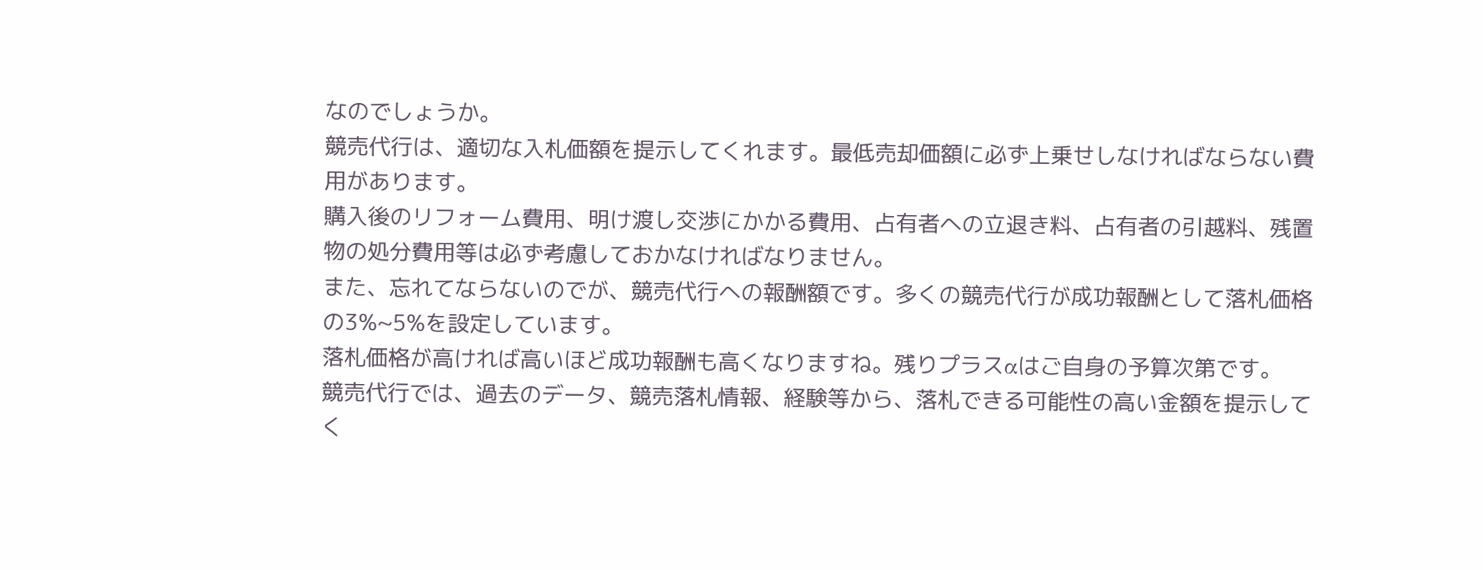なのでしょうか。
競売代行は、適切な入札価額を提示してくれます。最低売却価額に必ず上乗せしなければならない費用があります。
購入後のリフォーム費用、明け渡し交渉にかかる費用、占有者への立退き料、占有者の引越料、残置物の処分費用等は必ず考慮しておかなければなりません。
また、忘れてならないのでが、競売代行への報酬額です。多くの競売代行が成功報酬として落札価格の3%~5%を設定しています。
落札価格が高ければ高いほど成功報酬も高くなりますね。残りプラスαはご自身の予算次第です。
競売代行では、過去のデータ、競売落札情報、経験等から、落札できる可能性の高い金額を提示してく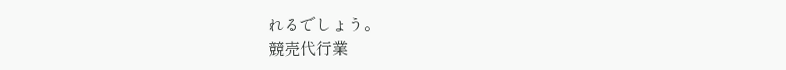れるでしょう。
競売代行業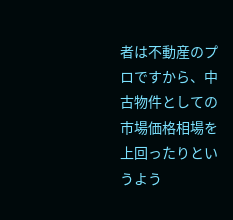者は不動産のプロですから、中古物件としての市場価格相場を上回ったりというよう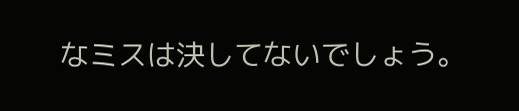なミスは決してないでしょう。